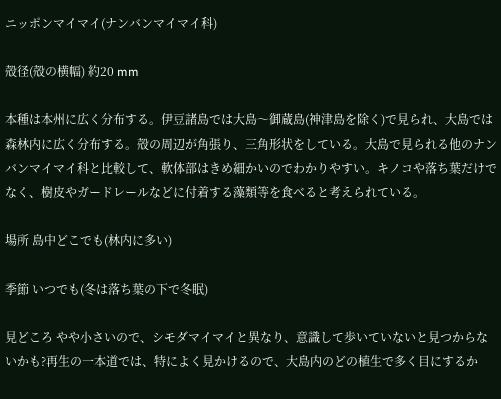ニッポンマイマイ(ナンバンマイマイ科)

殻径(殻の横幅) 約20 mm

本種は本州に広く分布する。伊豆諸島では大島〜御蔵島(神津島を除く)で見られ、大島では森林内に広く分布する。殻の周辺が角張り、三角形状をしている。大島で見られる他のナンバンマイマイ科と比較して、軟体部はきめ細かいのでわかりやすい。キノコや落ち葉だけでなく、樹皮やガードレールなどに付着する藻類等を食べると考えられている。

場所 島中どこでも(林内に多い)

季節 いつでも(冬は落ち葉の下で冬眠)

見どころ やや小さいので、シモダマイマイと異なり、意識して歩いていないと見つからないかも?再生の一本道では、特によく見かけるので、大島内のどの植生で多く目にするか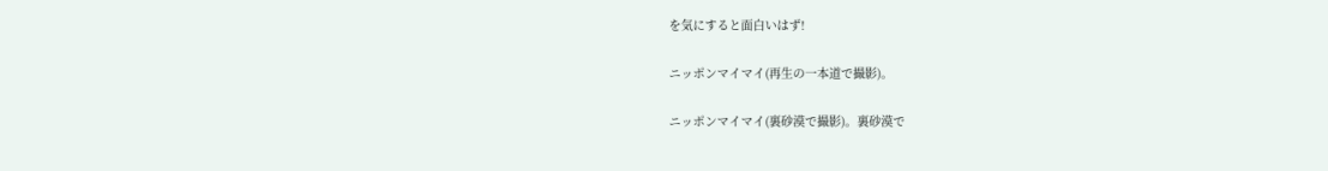を気にすると面白いはず!

ニッポンマイマイ(再生の一本道で撮影)。

ニッポンマイマイ(裏砂漠で撮影)。裏砂漠で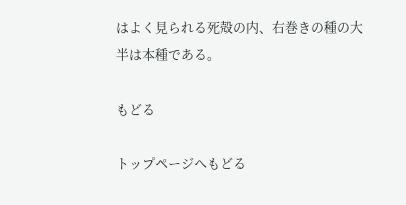はよく見られる死殻の内、右巻きの種の大半は本種である。

もどる

トップページへもどる